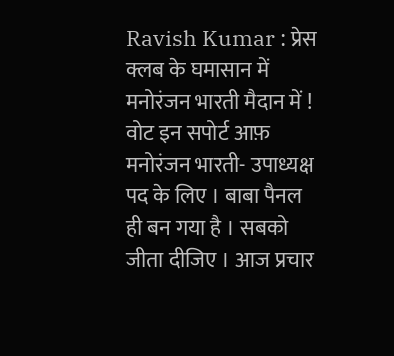Ravish Kumar : प्रेस क्लब के घमासान में मनोरंजन भारती मैदान में ! वोट इन सपोर्ट आफ़ मनोरंजन भारती- उपाध्यक्ष पद के लिए । बाबा पैनल ही बन गया है । सबको जीता दीजिए । आज प्रचार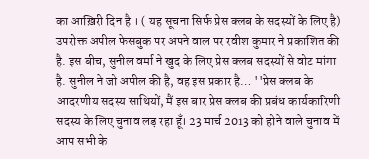का आख़िरी दिन है । ( यह सूचना सिर्फ प्रेस क्लब के सदस्यों के लिए है)
उपरोक्त अपील फेसबुक पर अपने वाल पर रवीश कुमार ने प्रकाशित की है. इस बीच, सुनील वर्मा ने खुद के लिए प्रेस क्लब सदस्यों से वोट मांगा है. सुनील ने जो अपील की है, वह इस प्रकार है… ''प्रेस क्लब के आदरणीय सदस्य साथियों, मैं इस बार प्रेस क्लब की प्रबंध कार्यकारिणी सदस्य के लिए चुनाव लड़ रहा हूँ। 23 मार्च 2013 को होने वाले चुनाव में आप सभी के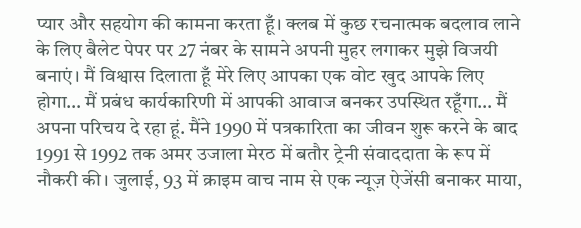प्यार और सहयोग की कामना करता हूँ। क्लब में कुछ रचनात्मक बदलाव लाने के लिए बैलेट पेपर पर 27 नंबर के सामने अपनी मुहर लगाकर मुझे विजयी बनाएं। मैं विश्वास दिलाता हूँ मेरे लिए आपका एक वोट खुद आपके लिए होगा… मैं प्रबंध कार्यकारिणी में आपकी आवाज बनकर उपस्थित रहूँगा… मैं अपना परिचय दे रहा हूं. मैंने 1990 में पत्रकारिता का जीवन शुरू करने के बाद 1991 से 1992 तक अमर उजाला मेरठ में बतौर ट्रेनी संवाददाता के रूप में नौकरी की। जुलाई, 93 में क्राइम वाच नाम से एक न्यूज़ ऐजेंसी बनाकर माया,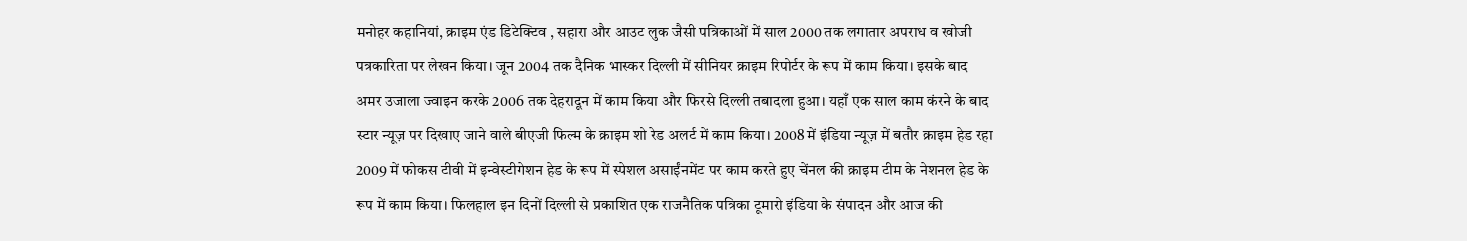मनोहर कहानियां, क्राइम एंड डिटेक्टिव , सहारा और आउट लुक जैसी पत्रिकाओं में साल 2000 तक लगातार अपराध व खोजी पत्रकारिता पर लेखन किया। जून 2004 तक दैनिक भास्कर दिल्ली में सीनियर क्राइम रिपोर्टर के रूप में काम किया। इसके बाद अमर उजाला ज्वाइन करके 2006 तक देहरादून में काम किया और फिरसे दिल्ली तबादला हुआ। यहाँ एक साल काम कंरने के बाद स्टार न्यूज़ पर दिखाए जाने वाले बीएजी फिल्म के क्राइम शो रेड अलर्ट में काम किया। 2008 में इंडिया न्यूज़ में बतौर क्राइम हेड रहा 2009 में फोकस टीवी में इन्वेस्टीगेशन हेड के रूप में स्पेशल असाईंनमेंट पर काम करते हुए चेंनल की क्राइम टीम के नेशनल हेड के रूप में काम किया। फिलहाल इन दिनों दिल्ली से प्रकाशित एक राजनैतिक पत्रिका टूमारो इंडिया के संपादन और आज की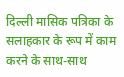दिल्ली मासिक पत्रिका के सलाहकार के रूप में काम करने के साथ-साथ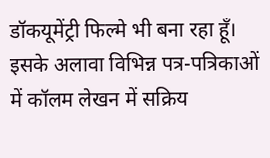डॉकयूमेंट्री फिल्मे भी बना रहा हूँ। इसके अलावा विभिन्न पत्र-पत्रिकाओं में कॉलम लेखन में सक्रिय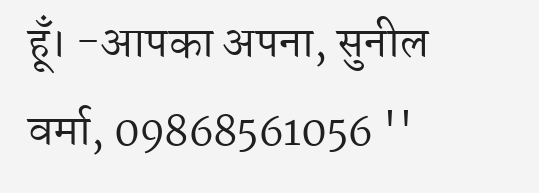हूँ। -आपका अपना, सुनील वर्मा, 09868561056 ''